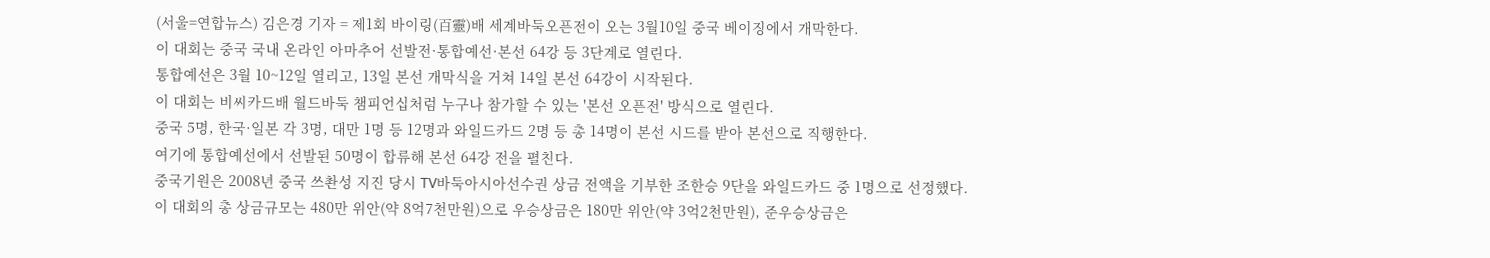(서울=연합뉴스) 김은경 기자 = 제1회 바이링(百靈)배 세계바둑오픈전이 오는 3월10일 중국 베이징에서 개막한다.
이 대회는 중국 국내 온라인 아마추어 선발전·통합예선·본선 64강 등 3단계로 열린다.
통합예선은 3월 10~12일 열리고, 13일 본선 개막식을 거쳐 14일 본선 64강이 시작된다.
이 대회는 비씨카드배 월드바둑 챔피언십처럼 누구나 참가할 수 있는 '본선 오픈전' 방식으로 열린다.
중국 5명, 한국·일본 각 3명, 대만 1명 등 12명과 와일드카드 2명 등 총 14명이 본선 시드를 받아 본선으로 직행한다.
여기에 통합예선에서 선발된 50명이 합류해 본선 64강 전을 펼친다.
중국기원은 2008년 중국 쓰촨성 지진 당시 TV바둑아시아선수권 상금 전액을 기부한 조한승 9단을 와일드카드 중 1명으로 선정했다.
이 대회의 총 상금규모는 480만 위안(약 8억7천만원)으로 우승상금은 180만 위안(약 3억2천만원), 준우승상금은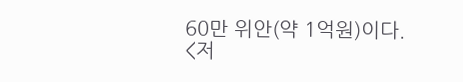60만 위안(약 1억원)이다.
<저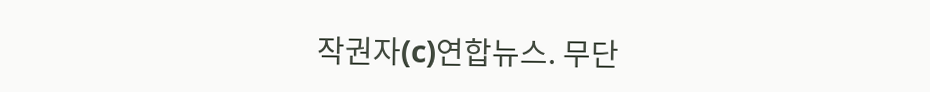작권자(c)연합뉴스. 무단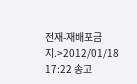전재-재배포금지.>2012/01/18 17:22 송고